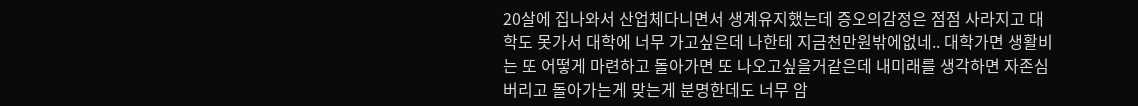20살에 집나와서 산업체다니면서 생계유지했는데 증오의감정은 점점 사라지고 대학도 못가서 대학에 너무 가고싶은데 나한테 지금천만원밖에없네.. 대학가면 생활비는 또 어떻게 마련하고 돌아가면 또 나오고싶을거같은데 내미래를 생각하면 자존심버리고 돌아가는게 맞는게 분명한데도 너무 암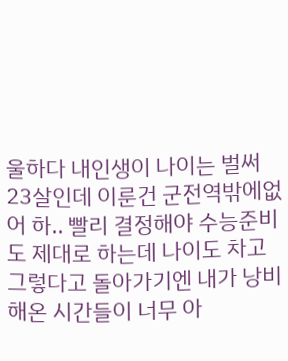울하다 내인생이 나이는 벌써 23살인데 이룬건 군전역밖에없어 하.. 빨리 결정해야 수능준비도 제대로 하는데 나이도 차고  그렇다고 돌아가기엔 내가 낭비해온 시간들이 너무 아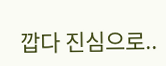깝다 진심으로..